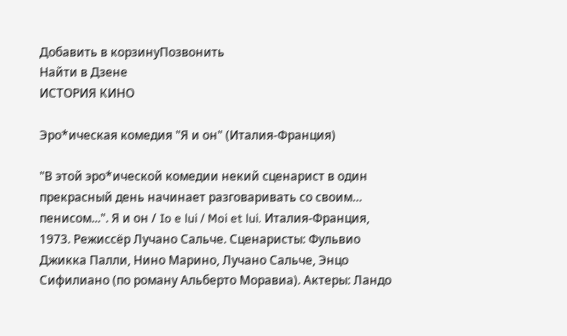Добавить в корзинуПозвонить
Найти в Дзене
ИСТОРИЯ КИНО

Эро*ическая комедия "Я и он" (Италия-Франция)

"В этой эро*ической комедии некий сценарист в один прекрасный день начинает разговаривать со своим… пенисом...". Я и он / Io e lui / Moi et lui. Италия-Франция, 1973. Режиссёр Лучано Сальче. Сценаристы: Фульвио Джикка Палли, Нино Марино, Лучано Сальче, Энцо Сифилиано (по роману Альберто Моравиа). Актеры: Ландо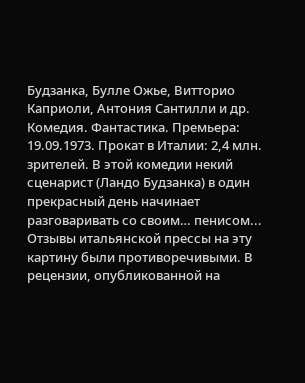Будзанка, Булле Ожье, Витторио Каприоли, Антония Сантилли и др. Комедия. Фантастика. Премьера: 19.09.1973. Прокат в Италии: 2,4 млн. зрителей. В этой комедии некий сценарист (Ландо Будзанка) в один прекрасный день начинает разговаривать со своим… пенисом... Отзывы итальянской прессы на эту картину были противоречивыми. В рецензии, опубликованной на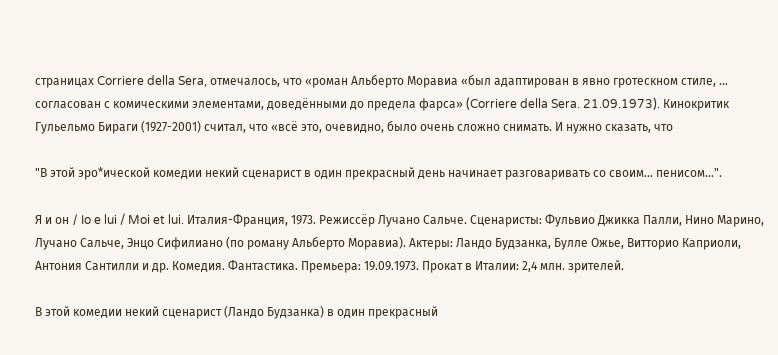страницах Corriere della Sera, отмечалось, что «роман Альберто Моравиа «был адаптирован в явно гротескном стиле, … согласован с комическими элементами, доведёнными до предела фарса» (Corriere della Sera. 21.09.1973). Кинокритик Гульельмо Бираги (1927-2001) считал, что «всё это, очевидно, было очень сложно снимать. И нужно сказать, что

"В этой эро*ической комедии некий сценарист в один прекрасный день начинает разговаривать со своим… пенисом...".

Я и он / Io e lui / Moi et lui. Италия-Франция, 1973. Режиссёр Лучано Сальче. Сценаристы: Фульвио Джикка Палли, Нино Марино, Лучано Сальче, Энцо Сифилиано (по роману Альберто Моравиа). Актеры: Ландо Будзанка, Булле Ожье, Витторио Каприоли, Антония Сантилли и др. Комедия. Фантастика. Премьера: 19.09.1973. Прокат в Италии: 2,4 млн. зрителей.

В этой комедии некий сценарист (Ландо Будзанка) в один прекрасный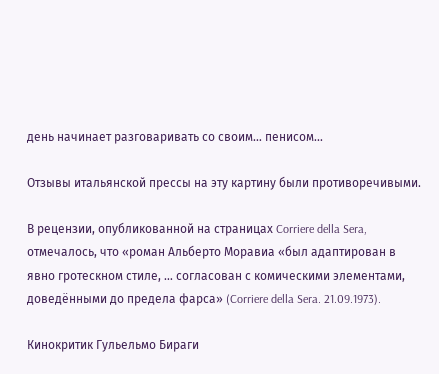день начинает разговаривать со своим… пенисом...

Отзывы итальянской прессы на эту картину были противоречивыми.

В рецензии, опубликованной на страницах Corriere della Sera, отмечалось, что «роман Альберто Моравиа «был адаптирован в явно гротескном стиле, … согласован с комическими элементами, доведёнными до предела фарса» (Corriere della Sera. 21.09.1973).

Кинокритик Гульельмо Бираги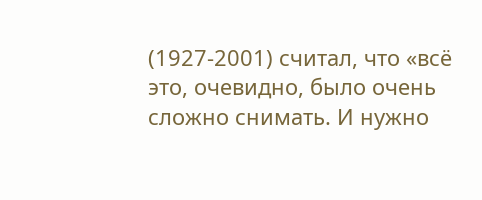(1927-2001) считал, что «всё это, очевидно, было очень сложно снимать. И нужно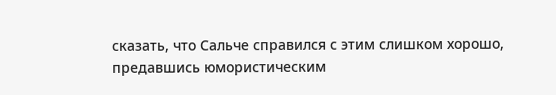сказать, что Сальче справился с этим слишком хорошо, предавшись юмористическим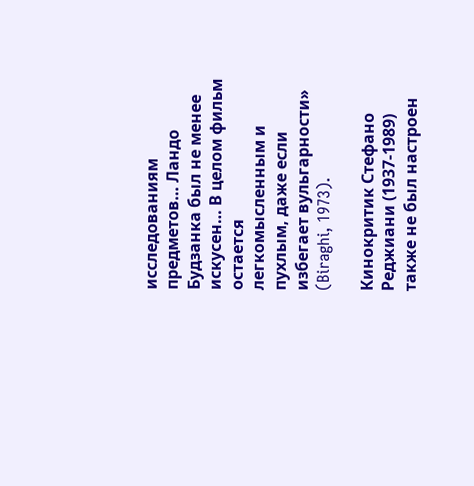исследованиям предметов… Ландо Будзанка был не менее искусен… В целом фильм остается легкомысленным и пухлым, даже если избегает вульгарности» (Biraghi, 1973).

Кинокритик Стефано Реджиани (1937-1989) также не был настроен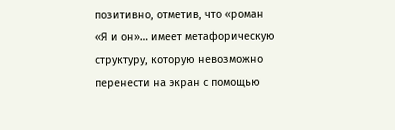позитивно, отметив, что «роман «Я и он»… имеет метафорическую структуру, которую невозможно перенести на экран с помощью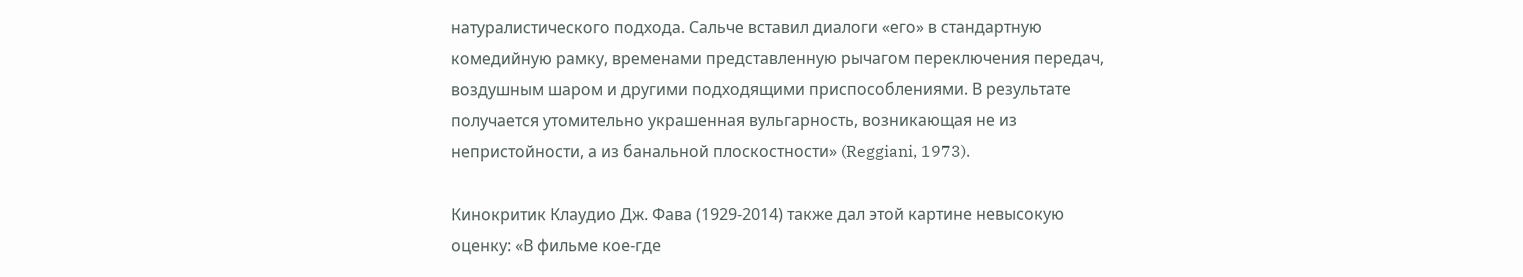натуралистического подхода. Сальче вставил диалоги «его» в стандартную комедийную рамку, временами представленную рычагом переключения передач, воздушным шаром и другими подходящими приспособлениями. В результате получается утомительно украшенная вульгарность, возникающая не из непристойности, а из банальной плоскостности» (Reggiani, 1973).

Кинокритик Клаудио Дж. Фава (1929-2014) также дал этой картине невысокую оценку: «В фильме кое-где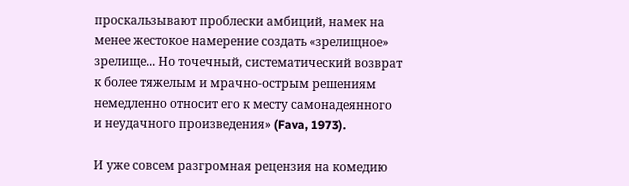проскальзывают проблески амбиций, намек на менее жестокое намерение создать «зрелищное» зрелище... Но точечный, систематический возврат к более тяжелым и мрачно-острым решениям немедленно относит его к месту самонадеянного и неудачного произведения» (Fava, 1973).

И уже совсем разгромная рецензия на комедию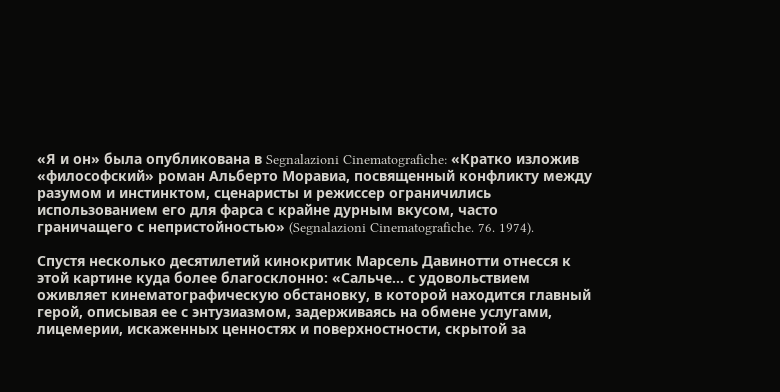«Я и он» была опубликована в Segnalazioni Cinematografiche: «Кратко изложив «философский» роман Альберто Моравиа, посвященный конфликту между разумом и инстинктом, сценаристы и режиссер ограничились использованием его для фарса с крайне дурным вкусом, часто граничащего с непристойностью» (Segnalazioni Cinematografiche. 76. 1974).

Спустя несколько десятилетий кинокритик Марсель Давинотти отнесся к этой картине куда более благосклонно: «Сальче… с удовольствием оживляет кинематографическую обстановку, в которой находится главный герой, описывая ее с энтузиазмом, задерживаясь на обмене услугами, лицемерии, искаженных ценностях и поверхностности, скрытой за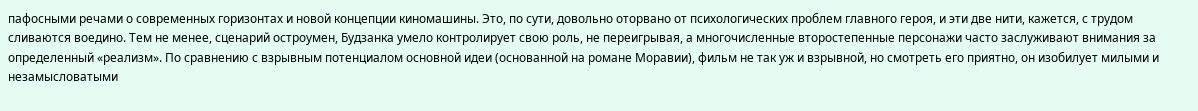пафосными речами о современных горизонтах и новой концепции киномашины. Это, по сути, довольно оторвано от психологических проблем главного героя, и эти две нити, кажется, с трудом сливаются воедино. Тем не менее, сценарий остроумен, Будзанка умело контролирует свою роль, не переигрывая, а многочисленные второстепенные персонажи часто заслуживают внимания за определенный «реализм». По сравнению с взрывным потенциалом основной идеи (основанной на романе Моравии), фильм не так уж и взрывной, но смотреть его приятно, он изобилует милыми и незамысловатыми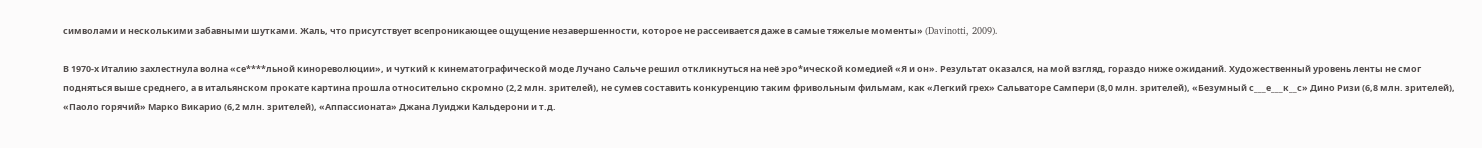символами и несколькими забавными шутками. Жаль, что присутствует всепроникающее ощущение незавершенности, которое не рассеивается даже в самые тяжелые моменты» (Davinotti, 2009).

В 1970-х Италию захлестнула волна «се****льной кинореволюции», и чуткий к кинематографической моде Лучано Сальче решил откликнуться на неё эро*ической комедией «Я и он». Результат оказался, на мой взгляд, гораздо ниже ожиданий. Художественный уровень ленты не смог подняться выше среднего, а в итальянском прокате картина прошла относительно скромно (2,2 млн. зрителей), не сумев составить конкуренцию таким фривольным фильмам, как «Легкий грех» Сальваторе Сампери (8,0 млн. зрителей), «Безумный с___е___к__с» Дино Ризи (6,8 млн. зрителей), «Паоло горячий» Марко Викарио (6,2 млн. зрителей), «Аппассионата» Джана Луиджи Кальдерони и т.д.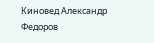Киновед Александр Федоров